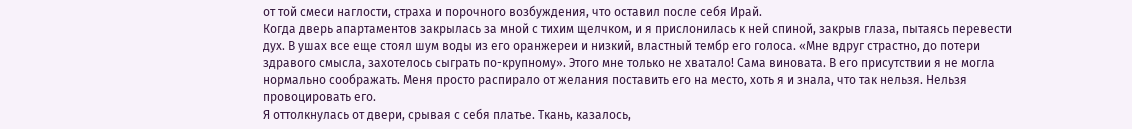от той смеси наглости, страха и порочного возбуждения, что оставил после себя Ирай.
Когда дверь апартаментов закрылась за мной с тихим щелчком, и я прислонилась к ней спиной, закрыв глаза, пытаясь перевести дух. В ушах все еще стоял шум воды из его оранжереи и низкий, властный тембр его голоса. «Мне вдруг страстно, до потери здравого смысла, захотелось сыграть по-крупному». Этого мне только не хватало! Сама виновата. В его присутствии я не могла нормально соображать. Меня просто распирало от желания поставить его на место, хоть я и знала, что так нельзя. Нельзя провоцировать его.
Я оттолкнулась от двери, срывая с себя платье. Ткань, казалось,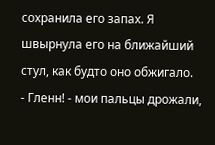сохранила его запах. Я швырнула его на ближайший стул, как будто оно обжигало.
- Гленн! - мои пальцы дрожали,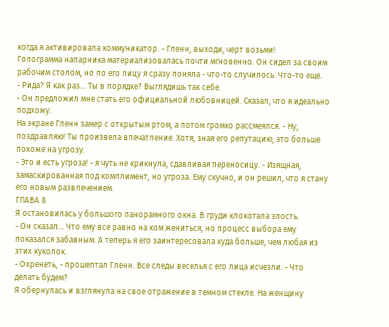когда я активировала коммуникатор. - Гленн, выходи, черт возьми!
Голограмма напарника материализовалась почти мгновенно. Он сидел за своим рабочим столом, но по его лицу я сразу поняла - что-то случилось. Что-то еще.
- Рида? Я как раз... Ты в порядке? Выглядишь так себе.
- Он предложил мне стать его официальной любовницей. Сказал, что я идеально подхожу.
На экране Гленн замер с открытым ртом, а потом громко рассмеялся. - Ну, поздравляю! Ты произвела впечатление. Хотя, зная его репутацию, это больше похоже на угрозу.
- Это и есть угроза! - я чуть не крикнула, сдавливая переносицу. - Изящная, замаскированная под комплимент, но угроза. Ему скучно, и он решил, что я стану его новым развлечением.
ГЛАВА 8
Я остановилась у большого панорамного окна. В груди клокотала злость.
- Он сказал... Что ему все равно на ком жениться, но процесс выбора ему показался забавным. А теперь я его заинтересовала куда больше, чем любая из этих куколок.
- Охренеть, - прошептал Гленн. Все следы веселья с его лица исчезли. - Что делать будем?
Я обернулась и взглянула на свое отражение в темном стекле. На женщину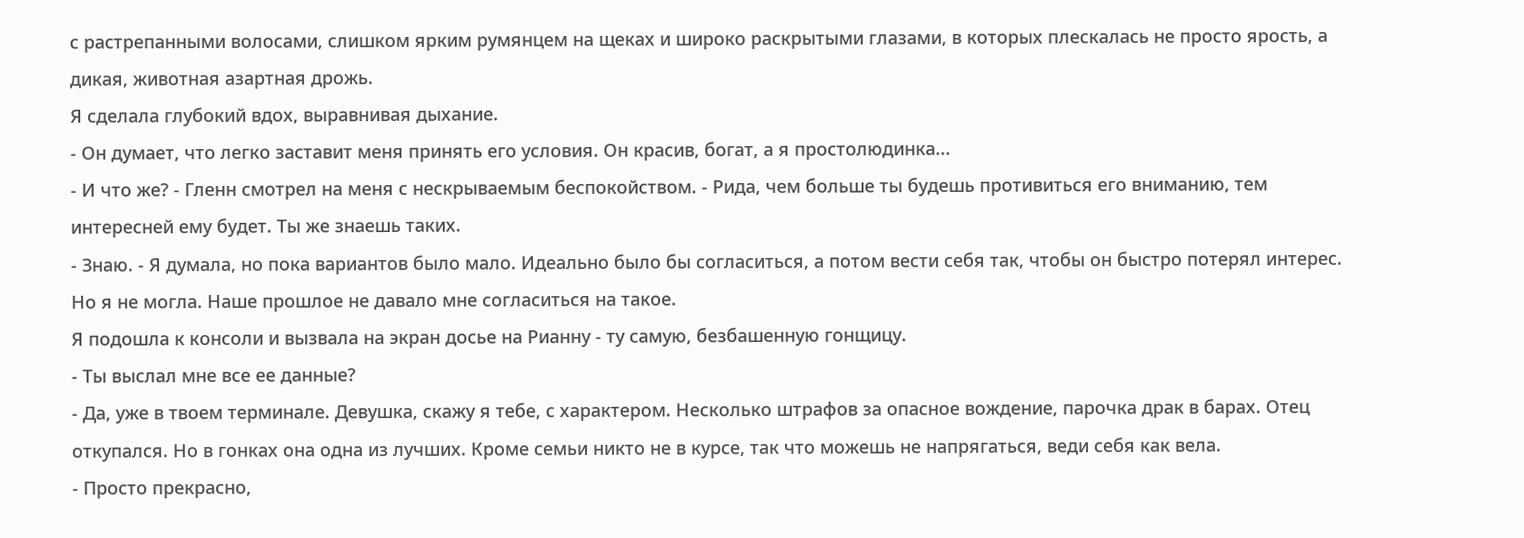с растрепанными волосами, слишком ярким румянцем на щеках и широко раскрытыми глазами, в которых плескалась не просто ярость, а дикая, животная азартная дрожь.
Я сделала глубокий вдох, выравнивая дыхание.
- Он думает, что легко заставит меня принять его условия. Он красив, богат, а я простолюдинка...
- И что же? - Гленн смотрел на меня с нескрываемым беспокойством. - Рида, чем больше ты будешь противиться его вниманию, тем интересней ему будет. Ты же знаешь таких.
- Знаю. - Я думала, но пока вариантов было мало. Идеально было бы согласиться, а потом вести себя так, чтобы он быстро потерял интерес. Но я не могла. Наше прошлое не давало мне согласиться на такое.
Я подошла к консоли и вызвала на экран досье на Рианну - ту самую, безбашенную гонщицу.
- Ты выслал мне все ее данные?
- Да, уже в твоем терминале. Девушка, скажу я тебе, с характером. Несколько штрафов за опасное вождение, парочка драк в барах. Отец откупался. Но в гонках она одна из лучших. Кроме семьи никто не в курсе, так что можешь не напрягаться, веди себя как вела.
- Просто прекрасно,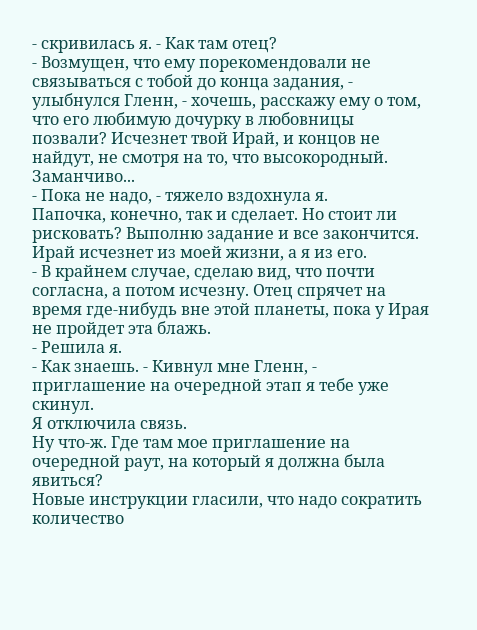- скривилась я. - Как там отец?
- Возмущен, что ему порекомендовали не связываться с тобой до конца задания, - улыбнулся Гленн, - хочешь, расскажу ему о том, что его любимую дочурку в любовницы позвали? Исчезнет твой Ирай, и концов не найдут, не смотря на то, что высокородный.
Заманчиво...
- Пока не надо, - тяжело вздохнула я.
Папочка, конечно, так и сделает. Но стоит ли рисковать? Выполню задание и все закончится. Ирай исчезнет из моей жизни, а я из его.
- В крайнем случае, сделаю вид, что почти согласна, а потом исчезну. Отец спрячет на время где-нибудь вне этой планеты, пока у Ирая не пройдет эта блажь.
- Решила я.
- Как знаешь. - Кивнул мне Гленн, - приглашение на очередной этап я тебе уже скинул.
Я отключила связь.
Ну что-ж. Где там мое приглашение на очередной раут, на который я должна была явиться?
Новые инструкции гласили, что надо сократить количество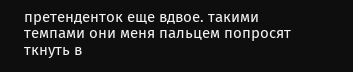претенденток еще вдвое. такими темпами они меня пальцем попросят ткнуть в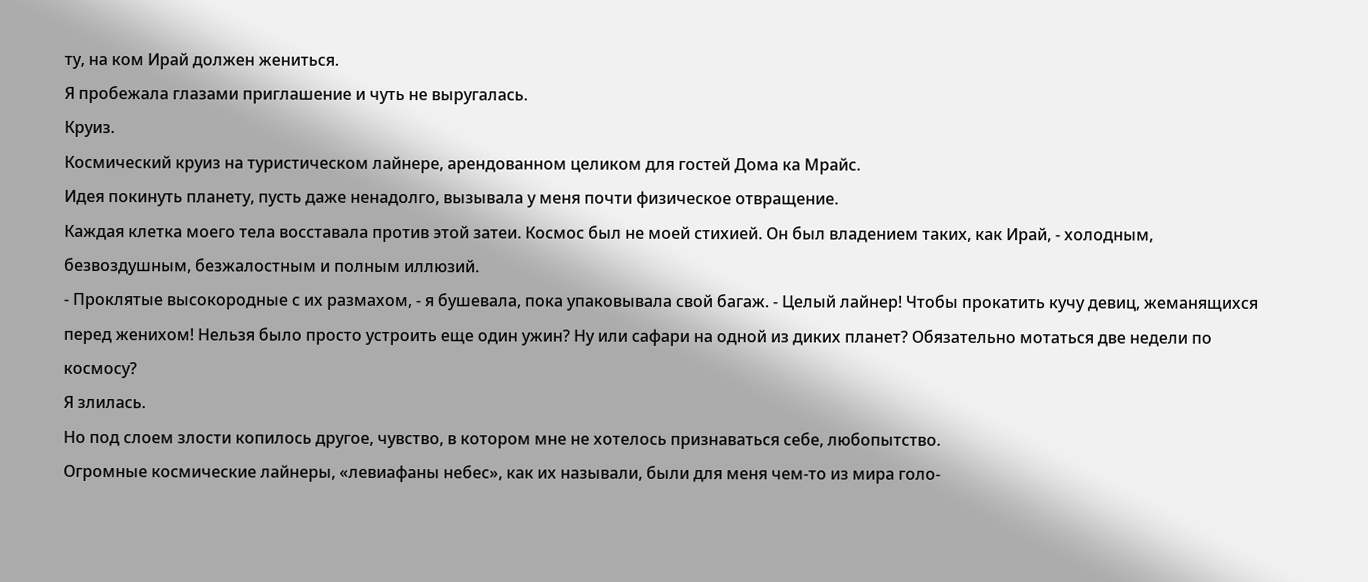ту, на ком Ирай должен жениться.
Я пробежала глазами приглашение и чуть не выругалась.
Круиз.
Космический круиз на туристическом лайнере, арендованном целиком для гостей Дома ка Мрайс.
Идея покинуть планету, пусть даже ненадолго, вызывала у меня почти физическое отвращение.
Каждая клетка моего тела восставала против этой затеи. Космос был не моей стихией. Он был владением таких, как Ирай, - холодным, безвоздушным, безжалостным и полным иллюзий.
- Проклятые высокородные с их размахом, - я бушевала, пока упаковывала свой багаж. - Целый лайнер! Чтобы прокатить кучу девиц, жеманящихся перед женихом! Нельзя было просто устроить еще один ужин? Ну или сафари на одной из диких планет? Обязательно мотаться две недели по космосу?
Я злилась.
Но под слоем злости копилось другое, чувство, в котором мне не хотелось признаваться себе, любопытство.
Огромные космические лайнеры, «левиафаны небес», как их называли, были для меня чем-то из мира голо-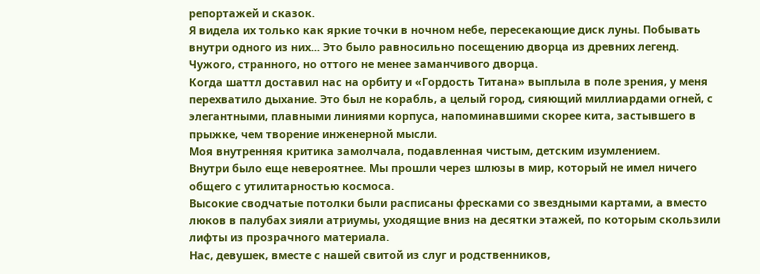репортажей и сказок.
Я видела их только как яркие точки в ночном небе, пересекающие диск луны. Побывать внутри одного из них... Это было равносильно посещению дворца из древних легенд. Чужого, странного, но оттого не менее заманчивого дворца.
Когда шаттл доставил нас на орбиту и «Гордость Титана» выплыла в поле зрения, у меня перехватило дыхание. Это был не корабль, а целый город, сияющий миллиардами огней, с элегантными, плавными линиями корпуса, напоминавшими скорее кита, застывшего в прыжке, чем творение инженерной мысли.
Моя внутренняя критика замолчала, подавленная чистым, детским изумлением.
Внутри было еще невероятнее. Мы прошли через шлюзы в мир, который не имел ничего общего с утилитарностью космоса.
Высокие сводчатые потолки были расписаны фресками со звездными картами, а вместо люков в палубах зияли атриумы, уходящие вниз на десятки этажей, по которым скользили лифты из прозрачного материала.
Нас, девушек, вместе с нашей свитой из слуг и родственников,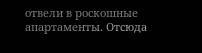отвели в роскошные апартаменты. Отсюда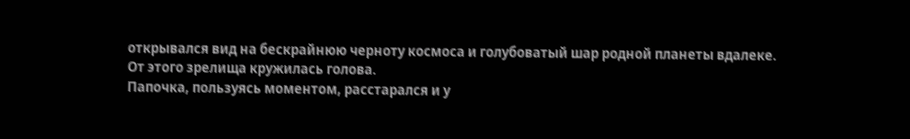открывался вид на бескрайнюю черноту космоса и голубоватый шар родной планеты вдалеке.
От этого зрелища кружилась голова.
Папочка, пользуясь моментом, расстарался и у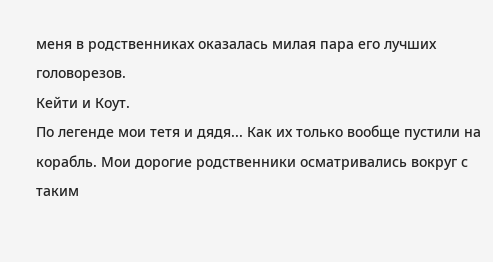меня в родственниках оказалась милая пара его лучших головорезов.
Кейти и Коут.
По легенде мои тетя и дядя... Как их только вообще пустили на корабль. Мои дорогие родственники осматривались вокруг с таким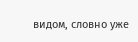видом, словно уже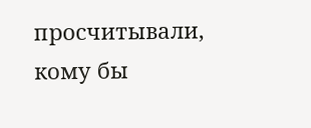просчитывали, кому бы